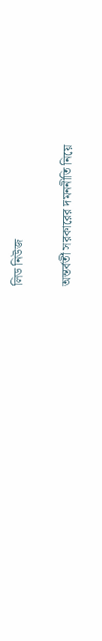লিড নিউজ

অন্তর্বর্তী সরকারের দমননীতি নিয়ে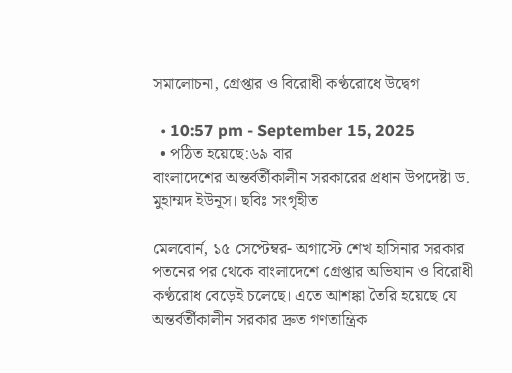সমালোচনা, গ্রেপ্তার ও বিরোধী কণ্ঠরোধে উদ্বেগ

  • 10:57 pm - September 15, 2025
  • পঠিত হয়েছে:৬৯ বার
বাংলাদেশের অন্তর্বর্তীকালীন সরকারের প্রধান উপদেষ্টা ড. মুহাম্মদ ইউনূস। ছবিঃ সংগৃহীত

মেলবোর্ন, ১৫ সেপ্টেম্বর- অগাস্টে শেখ হাসিনার সরকার পতনের পর থেকে বাংলাদেশে গ্রেপ্তার অভিযান ও বিরোধী কণ্ঠরোধ বেড়েই চলেছে। এতে আশঙ্কা তৈরি হয়েছে যে অন্তর্বর্তীকালীন সরকার দ্রুত গণতান্ত্রিক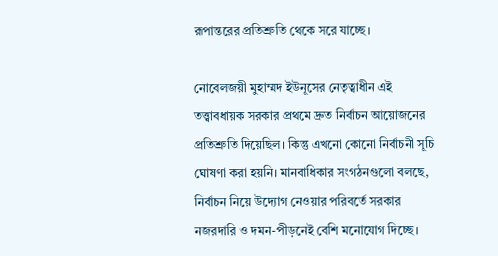রূপান্তরের প্রতিশ্রুতি থেকে সরে যাচ্ছে।

নোবেলজয়ী মুহাম্মদ ইউনূসের নেতৃত্বাধীন এই তত্ত্বাবধায়ক সরকার প্রথমে দ্রুত নির্বাচন আয়োজনের প্রতিশ্রুতি দিয়েছিল। কিন্তু এখনো কোনো নির্বাচনী সূচি ঘোষণা করা হয়নি। মানবাধিকার সংগঠনগুলো বলছে, নির্বাচন নিয়ে উদ্যোগ নেওয়ার পরিবর্তে সরকার নজরদারি ও দমন-পীড়নেই বেশি মনোযোগ দিচ্ছে।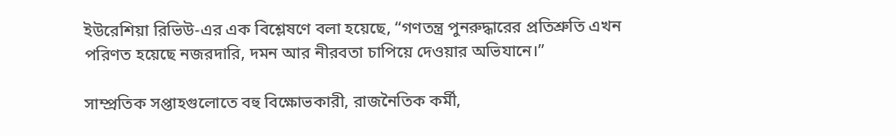ইউরেশিয়া রিভিউ-এর এক বিশ্লেষণে বলা হয়েছে, “গণতন্ত্র পুনরুদ্ধারের প্রতিশ্রুতি এখন পরিণত হয়েছে নজরদারি, দমন আর নীরবতা চাপিয়ে দেওয়ার অভিযানে।”

সাম্প্রতিক সপ্তাহগুলোতে বহু বিক্ষোভকারী, রাজনৈতিক কর্মী,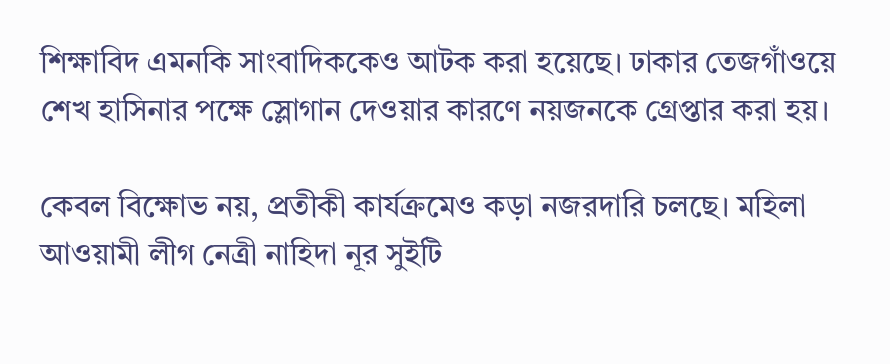শিক্ষাবিদ এমনকি সাংবাদিককেও আটক করা হয়েছে। ঢাকার তেজগাঁওয়ে শেখ হাসিনার পক্ষে স্লোগান দেওয়ার কারণে নয়জনকে গ্রেপ্তার করা হয়।

কেবল বিক্ষোভ নয়, প্রতীকী কার্যক্রমেও কড়া নজরদারি চলছে। মহিলা আওয়ামী লীগ নেত্রী নাহিদা নূর সুইটি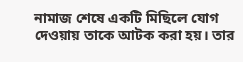নামাজ শেষে একটি মিছিলে যোগ দেওয়ায় তাকে আটক করা হয়। তার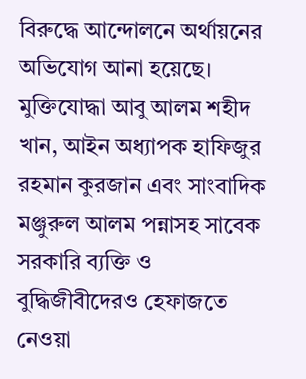বিরুদ্ধে আন্দোলনে অর্থায়নের অভিযোগ আনা হয়েছে। মুক্তিযোদ্ধা আবু আলম শহীদ খান, আইন অধ্যাপক হাফিজুর রহমান কুরজান এবং সাংবাদিক মঞ্জুরুল আলম পন্নাসহ সাবেক সরকারি ব্যক্তি ও বুদ্ধিজীবীদেরও হেফাজতে নেওয়া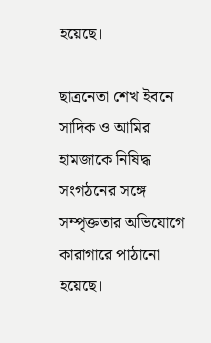হয়েছে।

ছাত্রনেতা শেখ ইবনে সাদিক ও আমির হামজাকে নিষিদ্ধ সংগঠনের সঙ্গে সম্পৃক্ততার অভিযোগে কারাগারে পাঠানো হয়েছে।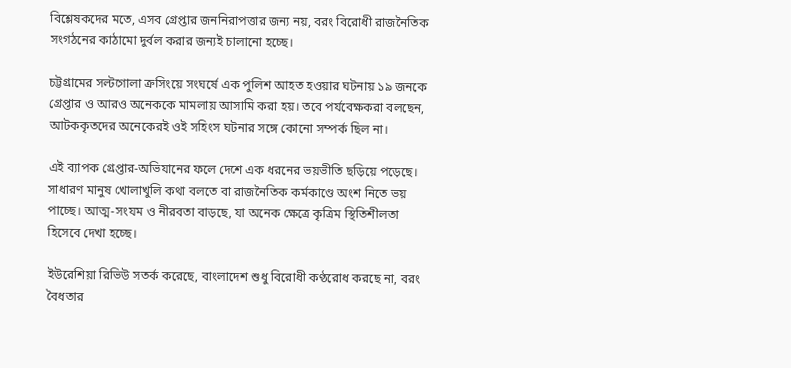বিশ্লেষকদের মতে, এসব গ্রেপ্তার জননিরাপত্তার জন্য নয়, বরং বিরোধী রাজনৈতিক সংগঠনের কাঠামো দুর্বল করার জন্যই চালানো হচ্ছে।

চট্টগ্রামের সল্টগোলা ক্রসিংয়ে সংঘর্ষে এক পুলিশ আহত হওয়ার ঘটনায় ১৯ জনকে গ্রেপ্তার ও আরও অনেককে মামলায় আসামি করা হয়। তবে পর্যবেক্ষকরা বলছেন, আটককৃতদের অনেকেরই ওই সহিংস ঘটনার সঙ্গে কোনো সম্পর্ক ছিল না।

এই ব্যাপক গ্রেপ্তার-অভিযানের ফলে দেশে এক ধরনের ভয়ভীতি ছড়িয়ে পড়েছে। সাধারণ মানুষ খোলাখুলি কথা বলতে বা রাজনৈতিক কর্মকাণ্ডে অংশ নিতে ভয় পাচ্ছে। আত্ম-সংযম ও নীরবতা বাড়ছে, যা অনেক ক্ষেত্রে কৃত্রিম স্থিতিশীলতা হিসেবে দেখা হচ্ছে।

ইউরেশিয়া রিভিউ সতর্ক করেছে, বাংলাদেশ শুধু বিরোধী কণ্ঠরোধ করছে না, বরং বৈধতার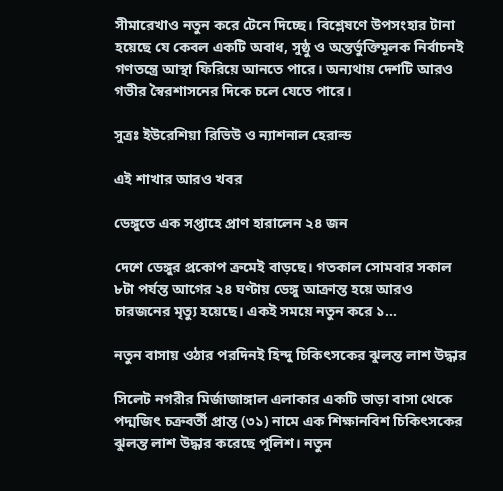সীমারেখাও নতুন করে টেনে দিচ্ছে। বিশ্লেষণে উপসংহার টানা হয়েছে যে কেবল একটি অবাধ, সুষ্ঠু ও অন্তর্ভুক্তিমূলক নির্বাচনই গণতন্ত্রে আস্থা ফিরিয়ে আনতে পারে। অন্যথায় দেশটি আরও গভীর স্বৈরশাসনের দিকে চলে যেতে পারে।

সুত্রঃ ইউরেশিয়া রিভিউ ও ন্যাশনাল হেরাল্ড

এই শাখার আরও খবর

ডেঙ্গুতে এক সপ্তাহে প্রাণ হারালেন ২৪ জন

দেশে ডেঙ্গুর প্রকোপ ক্রমেই বাড়ছে। গতকাল সোমবার সকাল ৮টা পর্যন্ত আগের ২৪ ঘণ্টায় ডেঙ্গু আক্রান্ত হয়ে আরও চারজনের মৃত্যু হয়েছে। একই সময়ে নতুন করে ১…

নতুন বাসায় ওঠার পরদিনই হিন্দু চিকিৎসকের ঝুলন্ত লাশ উদ্ধার

সিলেট নগরীর মির্জাজাঙ্গাল এলাকার একটি ভাড়া বাসা থেকে পদ্মজিৎ চক্রবর্তী প্রান্ত (৩১) নামে এক শিক্ষানবিশ চিকিৎসকের ঝুলন্ত লাশ উদ্ধার করেছে পুলিশ। নতুন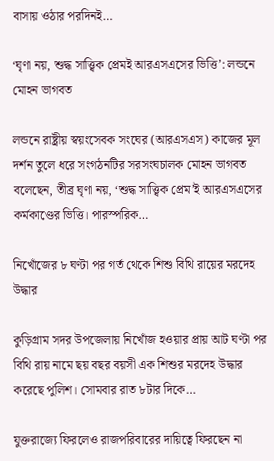বাসায় ওঠার পরদিনই…

‘ঘৃণা নয়, শুদ্ধ সাত্ত্বিক প্রেমই আরএসএসের ভিত্তি’: লন্ডনে মোহন ভাগবত

লন্ডনে রাষ্ট্রীয় স্বয়ংসেবক সংঘের (আরএসএস) কাজের মূল দর্শন তুলে ধরে সংগঠনটির সরসংঘচালক মোহন ভাগবত বলেছেন, তীব্র ঘৃণা নয়, ‘শুদ্ধ সাত্ত্বিক প্রেম’ই আরএসএসের কর্মকাণ্ডের ভিত্তি। পারস্পরিক…

নিখোঁজের ৮ ঘণ্টা পর গর্ত থেকে শিশু বিথি রায়ের মরদেহ উদ্ধার

কুড়িগ্রাম সদর উপজেলায় নিখোঁজ হওয়ার প্রায় আট ঘণ্টা পর বিথি রায় নামে ছয় বছর বয়সী এক শিশুর মরদেহ উদ্ধার করেছে পুলিশ। সোমবার রাত ৮টার দিকে…

যুক্তরাজ্যে ফিরলেও রাজপরিবারের দায়িত্বে ফিরছেন না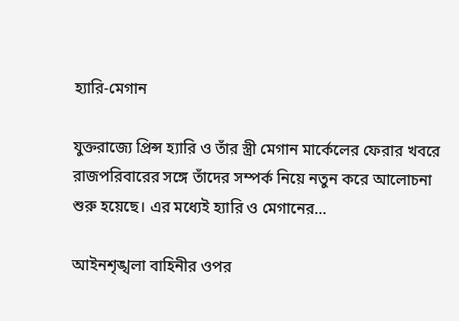হ্যারি-মেগান

যুক্তরাজ্যে প্রিন্স হ্যারি ও তাঁর স্ত্রী মেগান মার্কেলের ফেরার খবরে রাজপরিবারের সঙ্গে তাঁদের সম্পর্ক নিয়ে নতুন করে আলোচনা শুরু হয়েছে। এর মধ্যেই হ্যারি ও মেগানের…

আইনশৃঙ্খলা বাহিনীর ওপর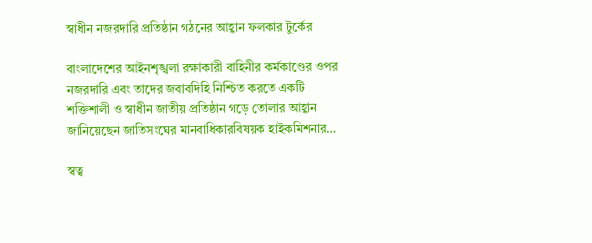স্বাধীন নজরদারি প্রতিষ্ঠান গঠনের আহ্বান ফলকার টুর্কের

বাংলাদেশের আইনশৃঙ্খলা রক্ষাকারী বাহিনীর কর্মকাণ্ডের ওপর নজরদারি এবং তাদের জবাবদিহি নিশ্চিত করতে একটি শক্তিশালী ও স্বাধীন জাতীয় প্রতিষ্ঠান গড়ে তোলার আহ্বান জানিয়েছেন জাতিসংঘের মানবাধিকারবিষয়ক হাইকমিশনার…

স্বত্ব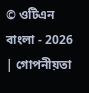© ওটিএন বাংলা - 2026 | গোপনীয়তা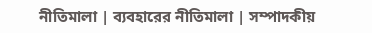নীতিমালা | ব্যবহারের নীতিমালা | সম্পাদকীয়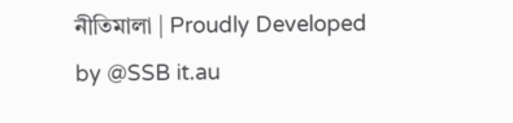নীতিমালা | Proudly Developed by @SSB it.au